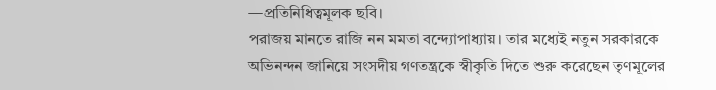—প্রতিনিধিত্বমূলক ছবি।
পরাজয় মানতে রাজি নন মমতা বন্দ্যোপাধ্যায়। তার মধ্যেই নতুন সরকারকে অভিনন্দন জানিয়ে সংসদীয় গণতন্ত্রকে স্বীকৃতি দিতে শুরু করেছেন তৃণমূলের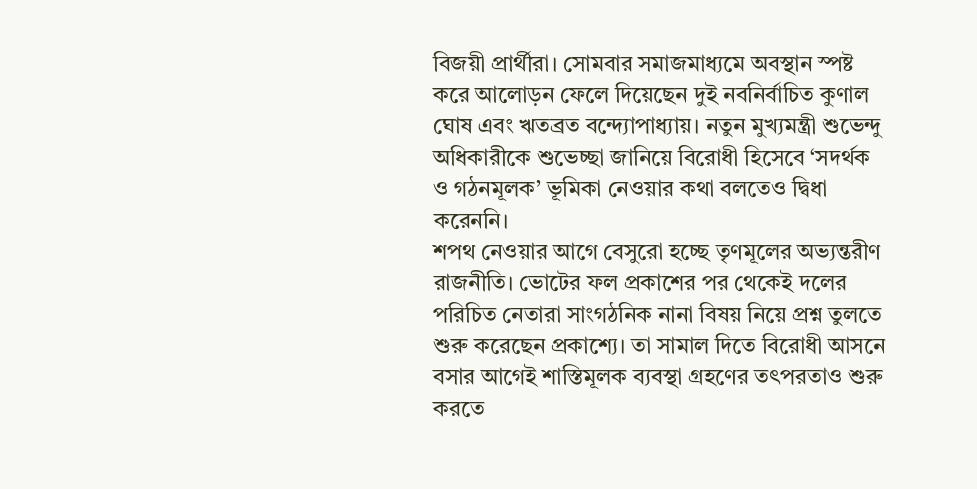বিজয়ী প্রার্থীরা। সোমবার সমাজমাধ্যমে অবস্থান স্পষ্ট করে আলোড়ন ফেলে দিয়েছেন দুই নবনির্বাচিত কুণাল ঘোষ এবং ঋতব্রত বন্দ্যোপাধ্যায়। নতুন মুখ্যমন্ত্রী শুভেন্দু অধিকারীকে শুভেচ্ছা জানিয়ে বিরোধী হিসেবে ‘সদর্থক ও গঠনমূলক’ ভূমিকা নেওয়ার কথা বলতেও দ্বিধা করেননি।
শপথ নেওয়ার আগে বেসুরো হচ্ছে তৃণমূলের অভ্যন্তরীণ রাজনীতি। ভোটের ফল প্রকাশের পর থেকেই দলের পরিচিত নেতারা সাংগঠনিক নানা বিষয় নিয়ে প্রশ্ন তুলতে শুরু করেছেন প্রকাশ্যে। তা সামাল দিতে বিরোধী আসনে বসার আগেই শাস্তিমূলক ব্যবস্থা গ্রহণের তৎপরতাও শুরু করতে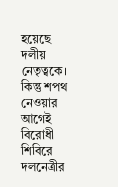হয়েছে দলীয় নেতৃত্বকে। কিন্তু শপথ নেওয়ার আগেই বিরোধী শিবিরে দলনেত্রীর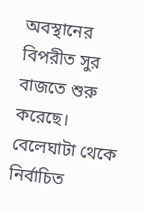অবস্থানের বিপরীত সুর বাজতে শুরু করেছে। বেলেঘাটা থেকে নির্বাচিত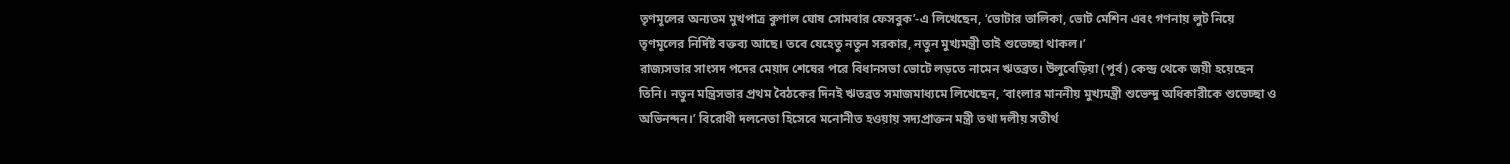তৃণমূলের অন্যতম মুখপাত্র কুণাল ঘোষ সোমবার ফেসবুক’-এ লিখেছেন, ‘ভোটার তালিকা, ভোট মেশিন এবং গণনায় লুট নিয়ে তৃণমূলের নির্দিষ্ট বক্তব্য আছে। তবে যেহেতু নতুন সরকার, নতুন মুখ্যমন্ত্রী তাই শুভেচ্ছা থাকল।’
রাজ্যসভার সাংসদ পদের মেয়াদ শেষের পরে বিধানসভা ভোটে লড়তে নামেন ঋতব্রত। উলুবেড়িয়া (পূর্ব) কেন্দ্র থেকে জয়ী হয়েছেন তিনি। নতুন মন্ত্রিসভার প্রথম বৈঠকের দিনই ঋতব্রত সমাজমাধ্যমে লিখেছেন, ‘বাংলার মাননীয় মুখ্যমন্ত্রী শুভেন্দু অধিকারীকে শুভেচ্ছা ও অভিনন্দন।’ বিরোধী দলনেতা হিসেবে মনোনীত হওয়ায় সদ্যপ্রাক্তন মন্ত্রী তথা দলীয় সতীর্থ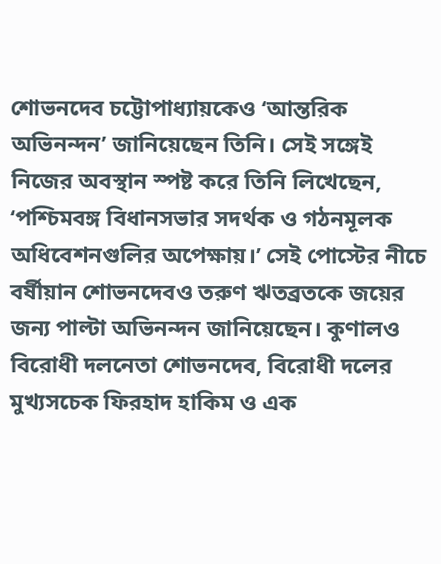শোভনদেব চট্টোপাধ্যায়কেও ‘আন্তরিক অভিনন্দন’ জানিয়েছেন তিনি। সেই সঙ্গেই নিজের অবস্থান স্পষ্ট করে তিনি লিখেছেন, ‘পশ্চিমবঙ্গ বিধানসভার সদর্থক ও গঠনমূলক অধিবেশনগুলির অপেক্ষায়।’ সেই পোস্টের নীচে বর্ষীয়ান শোভনদেবও তরুণ ঋতব্রতকে জয়ের জন্য পাল্টা অভিনন্দন জানিয়েছেন। কুণালও বিরোধী দলনেতা শোভনদেব, বিরোধী দলের মুখ্যসচেক ফিরহাদ হাকিম ও এক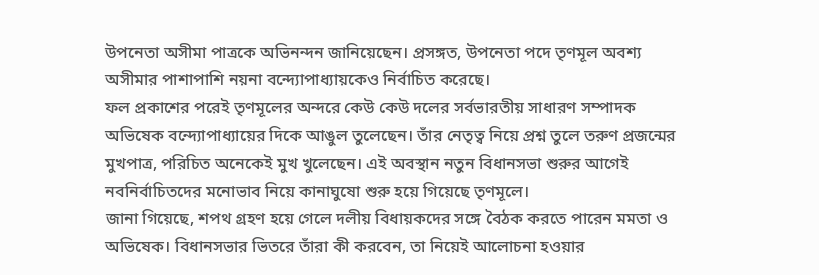উপনেতা অসীমা পাত্রকে অভিনন্দন জানিয়েছেন। প্রসঙ্গত, উপনেতা পদে তৃণমূল অবশ্য অসীমার পাশাপাশি নয়না বন্দ্যোপাধ্যায়কেও নির্বাচিত করেছে।
ফল প্রকাশের পরেই তৃণমূলের অন্দরে কেউ কেউ দলের সর্বভারতীয় সাধারণ সম্পাদক অভিষেক বন্দ্যোপাধ্যায়ের দিকে আঙুল তুলেছেন। তাঁর নেতৃত্ব নিয়ে প্রশ্ন তুলে তরুণ প্রজন্মের মুখপাত্র, পরিচিত অনেকেই মুখ খুলেছেন। এই অবস্থান নতুন বিধানসভা শুরুর আগেই নবনির্বাচিতদের মনোভাব নিয়ে কানাঘুষো শুরু হয়ে গিয়েছে তৃণমূলে।
জানা গিয়েছে, শপথ গ্রহণ হয়ে গেলে দলীয় বিধায়কদের সঙ্গে বৈঠক করতে পারেন মমতা ও অভিষেক। বিধানসভার ভিতরে তাঁরা কী করবেন, তা নিয়েই আলোচনা হওয়ার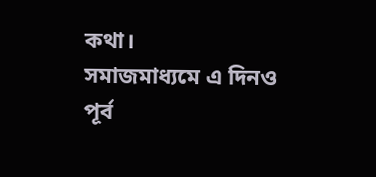কথা।
সমাজমাধ্যমে এ দিনও পূর্ব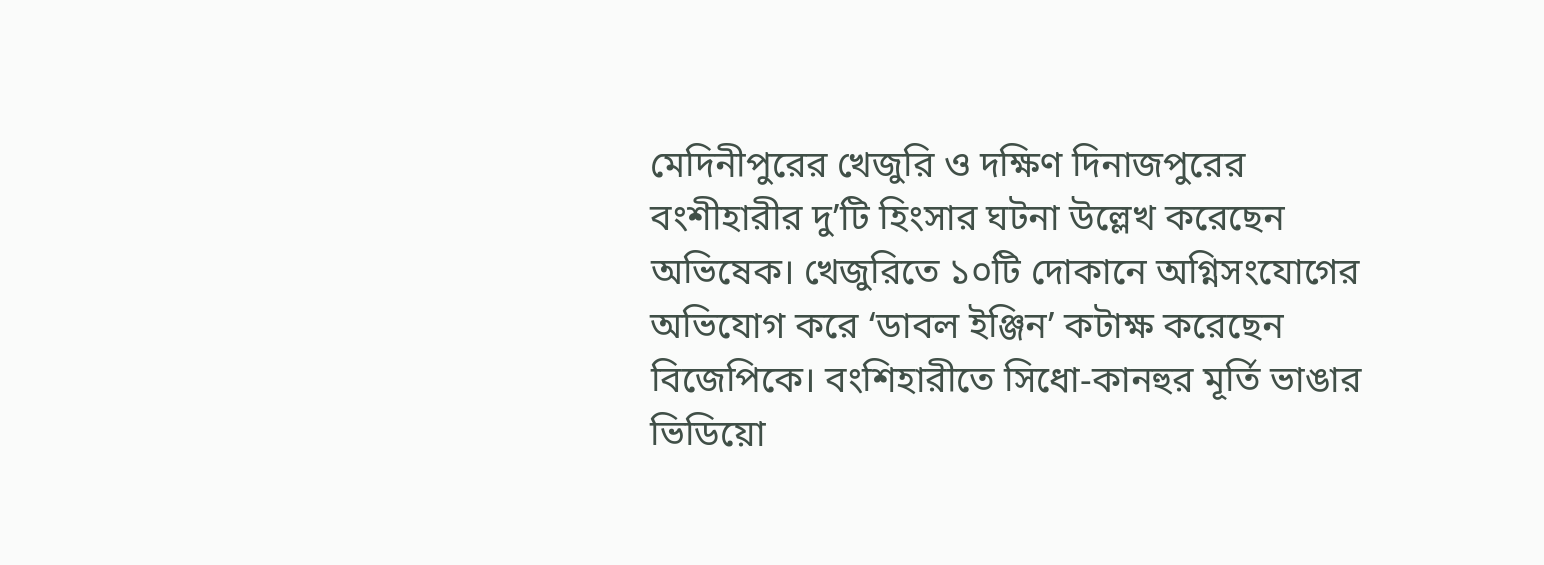মেদিনীপুরের খেজুরি ও দক্ষিণ দিনাজপুরের বংশীহারীর দু’টি হিংসার ঘটনা উল্লেখ করেছেন অভিষেক। খেজুরিতে ১০টি দোকানে অগ্নিসংযোগের অভিযোগ করে ‘ডাবল ইঞ্জিন’ কটাক্ষ করেছেন বিজেপিকে। বংশিহারীতে সিধো-কানহুর মূর্তি ভাঙার ভিডিয়ো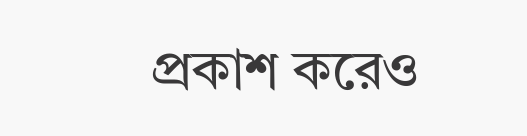প্রকাশ করেও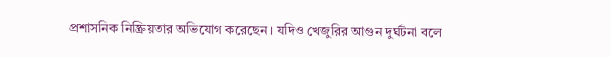প্রশাসনিক নিষ্ক্রিয়তার অভিযোগ করেছেন। যদিও খেজুরির আগুন দুর্ঘটনা বলে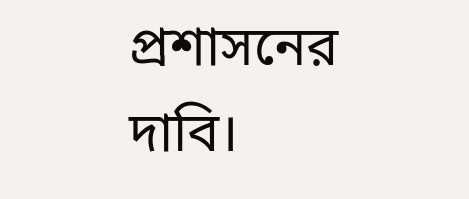প্রশাসনের দাবি।